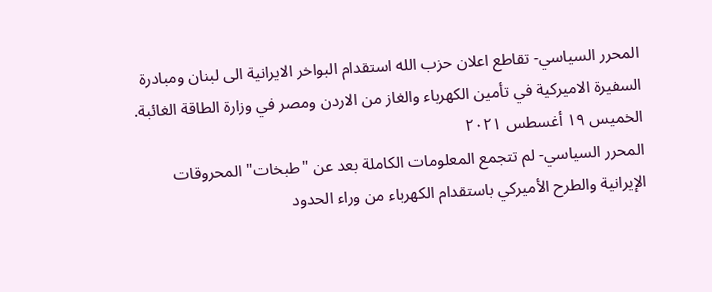المحرر السياسي- تقاطع اعلان حزب الله استقدام البواخر الايرانية الى لبنان ومبادرة السفيرة الاميركية في تأمين الكهرباء والغاز من الاردن ومصر في وزارة الطاقة الغائبة.
الخميس ١٩ أغسطس ٢٠٢١
المحرر السياسي- لم تتجمع المعلومات الكاملة بعد عن "طبخات" المحروقات الإيرانية والطرح الأميركي باستقدام الكهرباء من وراء الحدود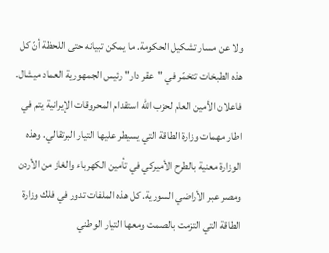ولا عن مسار تشكيل الحكومة. ما يمكن تبيانه حتى اللحظة أنّ كل هذه الطبخات تتخمّر في "عقر دار" رئيس الجمهورية العماد ميشال. فاعلان الأمين العام لحزب الله استقدام المحروقات الإيرانية يتم في اطار مهمات وزارة الطاقة التي يسيطر عليها التيار البرتقالي. وهذه الوزارة معنية بالطرح الأميركي في تأمين الكهرباء والغاز من الأردن ومصر عبر الأراضي السورية. كل هذه الملفات تدور في فلك وزارة الطاقة التي التزمت بالصمت ومعها التيار الوطني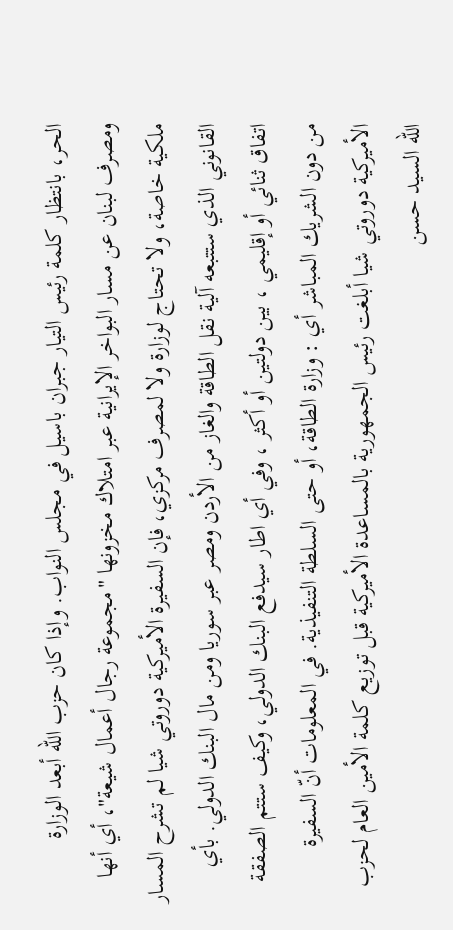الحر، بانتظار كلمة رئيس التيار جبران باسيل في مجلس النواب. وإذا كان حزب الله أبعد الوزارة ومصرف لبنان عن مسار البواخر الإيرانية عبر امتلاك مخزونها "مجموعة رجال أعمال شيعة"، أي أنها ملكية خاصة، ولا تحتاج لوزارة ولا لمصرف مركزي، فإن السفيرة الأميركية دوروتي شيا لم تشرح المسار القانوني الذي ستتبعه آلية نقل الطاقة والغاز من الأردن ومصر عبر سوريا ومن مال البنك الدولي. بأي اتفاق ثنائي أو إقليمي ، بين دولتين أو أكثر ، وفي أي اطار سيدفع البنك الدولي، وكيف ستتم الصفقة من دون الشريك المباشر أي : وزارة الطاقة، أو حتى السلطة التنفيذية. في المعلومات أنّ السفيرة الأميركية دوروتي شيا أبلغت رئيس الجمهورية بالمساعدة الأميركية قبل توزيع كلمة الأمين العام لحزب الله السيد حسن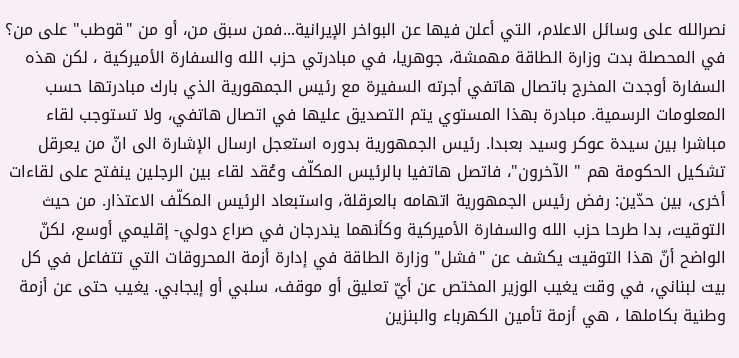نصرالله على وسائل الاعلام، التي أعلن فيها عن البواخر الإيرانية...فمن سبق من، أو من "قوطب" على من؟ في المحصلة بدت وزارة الطاقة مهمشة، جوهريا، في مبادرتي حزب الله والسفارة الأميركية ، لكن هذه السفارة أوجدت المخرج باتصال هاتفي أجرته السفيرة مع رئيس الجمهورية الذي بارك مبادرتها حسب المعلومات الرسمية. مبادرة بهذا المستوي يتم التصديق عليها في اتصال هاتفي، ولا تستوجب لقاء مباشرا بين سيدة عوكر وسيد بعبدا. رئيس الجمهورية بدوره استعجل ارسال الإشارة الى انّ من يعرقل تشكيل الحكومة هم " الآخرون"، فاتصل هاتفيا بالرئيس المكلّف وعُقد لقاء بين الرجلين ينفتح على لقاءات أخرى، بين حدّين: رفض رئيس الجمهورية اتهامه بالعرقلة، واستبعاد الرئيس المكلّف الاعتذار. من حيث التوقيت، بدا طرحا حزب الله والسفارة الأميركية وكأنهما يندرجان في صراع دولي- إقليمي أوسع، لكنّ الواضح أنّ هذا التوقيت يكشف عن "فشل" وزارة الطاقة في إدارة أزمة المحروقات التي تتفاعل في كل بيت لبناني، في وقت يغيب الوزير المختص عن أيّ تعليق أو موقف، سلبي أو إيجابي. يغيب حتى عن أزمة وطنية بكاملها ، هي أزمة تأمين الكهرباء والبنزين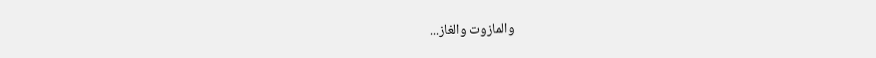والمازوت والغاز...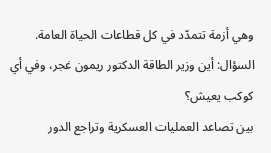وهي أزمة تتمدّد في كل قطاعات الحياة العامة. السؤال: أين وزير الطاقة الدكتور ريمون غجر، وفي أي كوكب يعيش؟
بين تصاعد العمليات العسكرية وتراجع الدور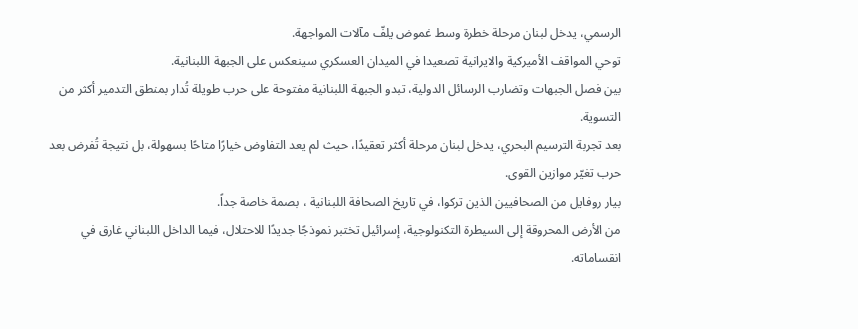الرسمي، يدخل لبنان مرحلة خطرة وسط غموض يلفّ مآلات المواجهة.
توحي المواقف الأميركية والايرانية تصعيدا في الميدان العسكري سينعكس على الجبهة اللبنانية.
بين فصل الجبهات وتضارب الرسائل الدولية، تبدو الجبهة اللبنانية مفتوحة على حرب طويلة تُدار بمنطق التدمير أكثر من التسوية.
بعد تجربة الترسيم البحري، يدخل لبنان مرحلة أكثر تعقيدًا، حيث لم يعد التفاوض خيارًا متاحًا بسهولة، بل نتيجة تُفرض بعد حرب تغيّر موازين القوى.
بيار روفايل من الصحافيين الذين تركوا، في تاريخ الصحافة اللبنانية ، بصمة خاصة جداً.
من الأرض المحروقة إلى السيطرة التكنولوجية، إسرائيل تختبر نموذجًا جديدًا للاحتلال، فيما الداخل اللبناني غارق في انقساماته.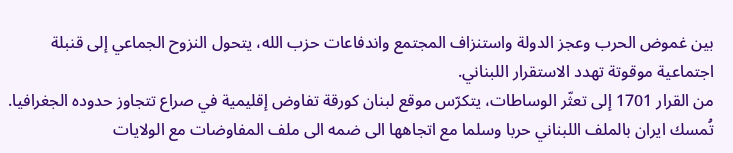بين غموض الحرب وعجز الدولة واستنزاف المجتمع واندفاعات حزب الله، يتحول النزوح الجماعي إلى قنبلة اجتماعية موقوتة تهدد الاستقرار اللبناني.
من القرار 1701 إلى تعثّر الوساطات، يتكرّس موقع لبنان كورقة تفاوض إقليمية في صراع تتجاوز حدوده الجغرافيا.
تُمسك ايران بالملف اللبناني حربا وسلما مع اتجاهها الى ضمه الى ملف المفاوضات مع الولايات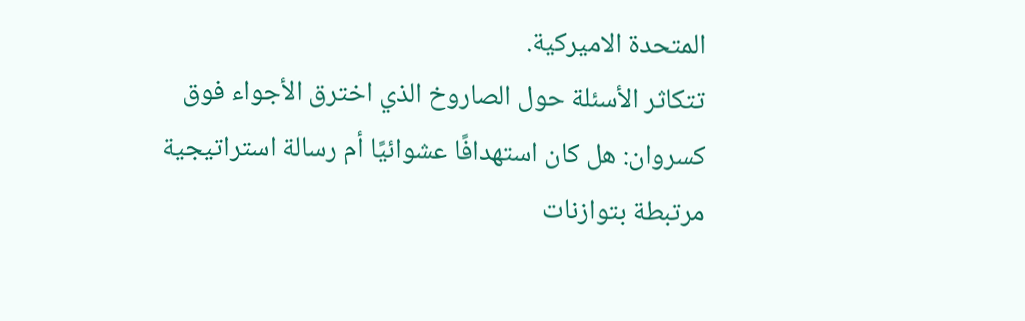المتحدة الاميركية.
تتكاثر الأسئلة حول الصاروخ الذي اخترق الأجواء فوق كسروان: هل كان استهدافًا عشوائيًا أم رسالة استراتيجية مرتبطة بتوازنات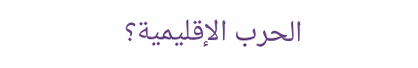الحرب الإقليمية؟